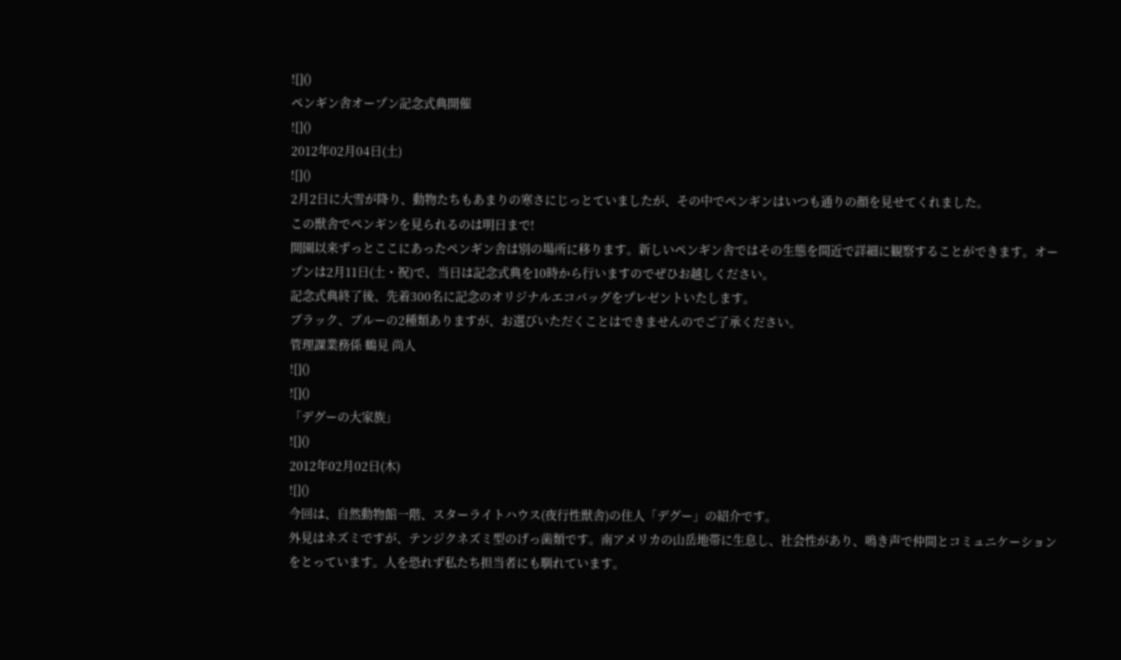![]()
ペンギン舎オープン記念式典開催
![]()
2012年02月04日(土)
![]()
2月2日に大雪が降り、動物たちもあまりの寒さにじっとていましたが、その中でペンギンはいつも通りの顔を見せてくれました。
この獣舎でペンギンを見られるのは明日まで!
開園以来ずっとここにあったペンギン舎は別の場所に移ります。新しいペンギン舎ではその生態を間近で詳細に観察することができます。オープンは2月11日(土・祝)で、当日は記念式典を10時から行いますのでぜひお越しください。
記念式典終了後、先着300名に記念のオリジナルエコバッグをプレゼントいたします。
ブラック、ブルーの2種類ありますが、お選びいただくことはできませんのでご了承ください。
管理課業務係 鶴見 尚人
![]()
![]()
「デグーの大家族」
![]()
2012年02月02日(木)
![]()
今回は、自然動物館一階、スターライトハウス(夜行性獣舎)の住人「デグー」の紹介です。
外見はネズミですが、テンジクネズミ型のげっ歯類です。南アメリカの山岳地帯に生息し、社会性があり、鳴き声で仲間とコミュニケーションをとっています。人を恐れず私たち担当者にも馴れています。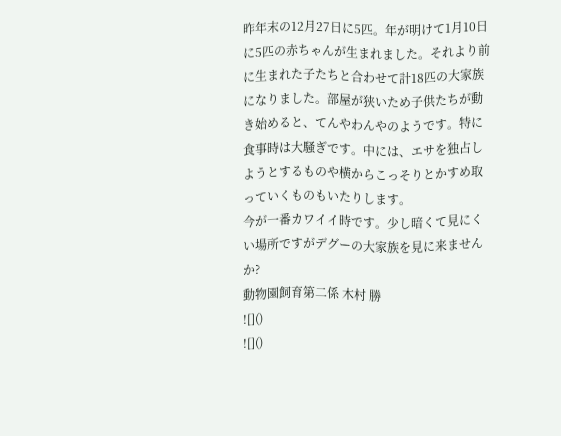昨年末の12月27日に5匹。年が明けて1月10日に5匹の赤ちゃんが生まれました。それより前に生まれた子たちと合わせて計18匹の大家族になりました。部屋が狭いため子供たちが動き始めると、てんやわんやのようです。特に食事時は大騒ぎです。中には、エサを独占しようとするものや横からこっそりとかすめ取っていくものもいたりします。
今が一番カワイイ時です。少し暗くて見にくい場所ですがデグーの大家族を見に来ませんか?
動物園飼育第二係 木村 勝
![]()
![]()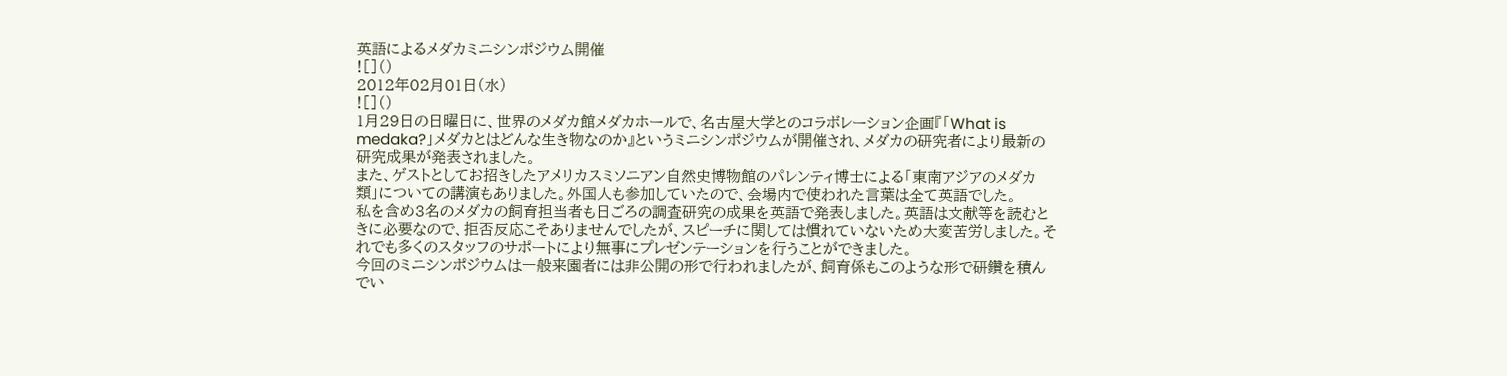英語によるメダカミニシンポジウム開催
![]()
2012年02月01日(水)
![]()
1月29日の日曜日に、世界のメダカ館メダカホールで、名古屋大学とのコラボレーション企画『「What is medaka?」メダカとはどんな生き物なのか』というミニシンポジウムが開催され、メダカの研究者により最新の研究成果が発表されました。
また、ゲストとしてお招きしたアメリカスミソニアン自然史博物館のパレンティ博士による「東南アジアのメダカ類」についての講演もありました。外国人も参加していたので、会場内で使われた言葉は全て英語でした。
私を含め3名のメダカの飼育担当者も日ごろの調査研究の成果を英語で発表しました。英語は文献等を読むときに必要なので、拒否反応こそありませんでしたが、スピーチに関しては慣れていないため大変苦労しました。それでも多くのスタッフのサポートにより無事にプレゼンテーションを行うことができました。
今回のミニシンポジウムは一般来園者には非公開の形で行われましたが、飼育係もこのような形で研鑽を積んでい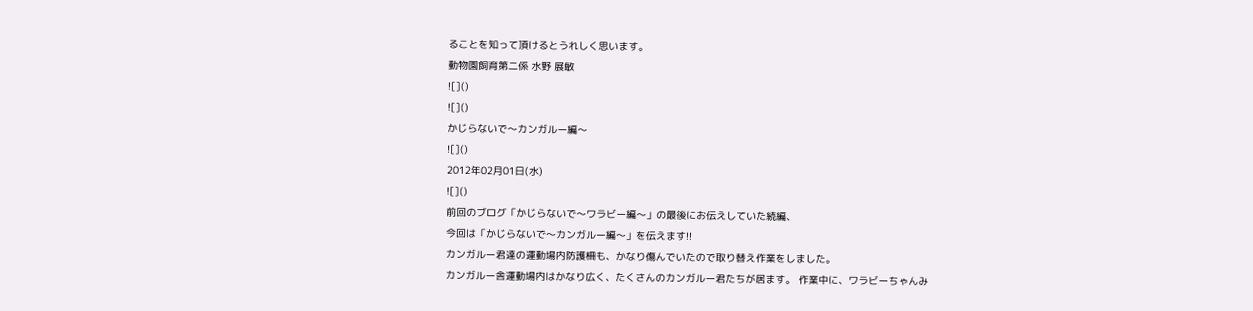ることを知って頂けるとうれしく思います。
動物園飼育第二係 水野 展敏
![]()
![]()
かじらないで〜カンガルー編〜
![]()
2012年02月01日(水)
![]()
前回のブログ「かじらないで〜ワラビー編〜」の最後にお伝えしていた続編、
今回は「かじらないで〜カンガルー編〜」を伝えます!!
カンガルー君達の運動場内防護柵も、かなり傷んでいたので取り替え作業をしました。
カンガルー舎運動場内はかなり広く、たくさんのカンガルー君たちが居ます。 作業中に、ワラビーちゃんみ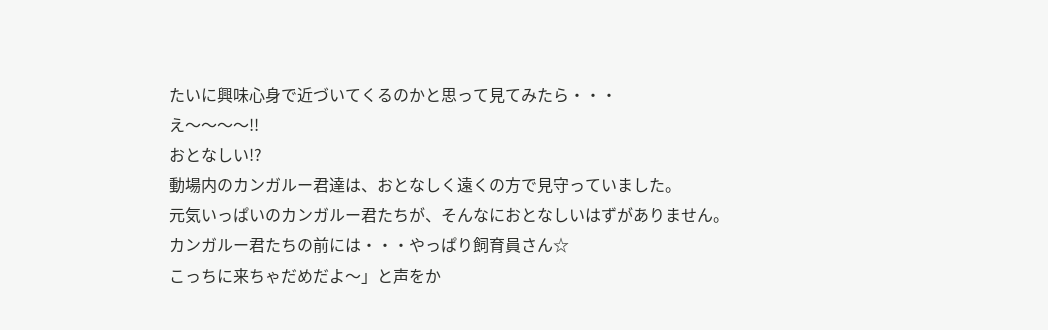たいに興味心身で近づいてくるのかと思って見てみたら・・・
え〜〜〜〜!!
おとなしい!?
動場内のカンガルー君達は、おとなしく遠くの方で見守っていました。
元気いっぱいのカンガルー君たちが、そんなにおとなしいはずがありません。 カンガルー君たちの前には・・・やっぱり飼育員さん☆
こっちに来ちゃだめだよ〜」と声をか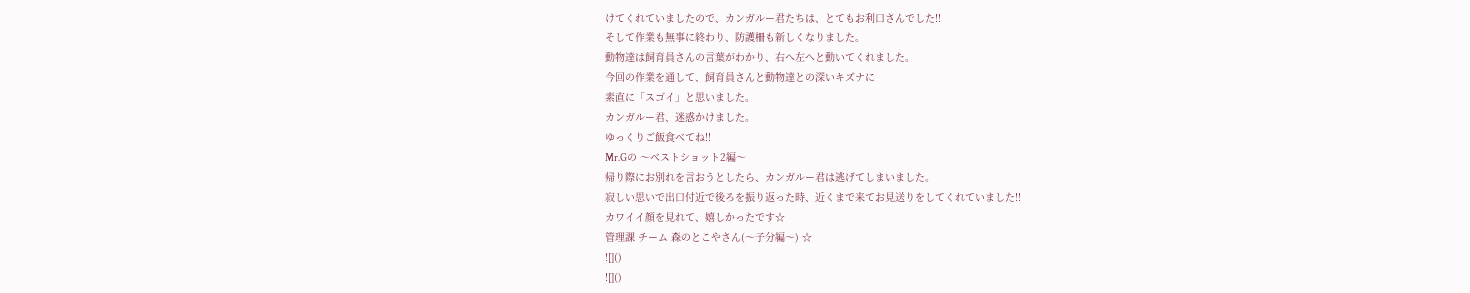けてくれていましたので、カンガルー君たちは、とてもお利口さんでした!!
そして作業も無事に終わり、防護柵も新しくなりました。
動物達は飼育員さんの言葉がわかり、右へ左へと動いてくれました。
今回の作業を通して、飼育員さんと動物達との深いキズナに
素直に「スゴイ」と思いました。
カンガルー君、迷惑かけました。
ゆっくりご飯食べてね!!
Mr.Gの 〜ベストショット2編〜
帰り際にお別れを言おうとしたら、カンガルー君は逃げてしまいました。
寂しい思いで出口付近で後ろを振り返った時、近くまで来てお見送りをしてくれていました!!
カワイイ顔を見れて、嬉しかったです☆
管理課 チーム 森のとこやさん(〜子分編〜) ☆
![]()
![]()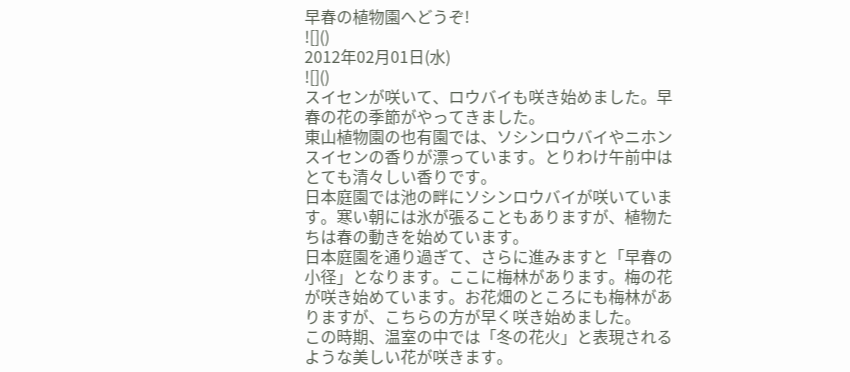早春の植物園へどうぞ!
![]()
2012年02月01日(水)
![]()
スイセンが咲いて、ロウバイも咲き始めました。早春の花の季節がやってきました。
東山植物園の也有園では、ソシンロウバイやニホンスイセンの香りが漂っています。とりわけ午前中はとても清々しい香りです。
日本庭園では池の畔にソシンロウバイが咲いています。寒い朝には氷が張ることもありますが、植物たちは春の動きを始めています。
日本庭園を通り過ぎて、さらに進みますと「早春の小径」となります。ここに梅林があります。梅の花が咲き始めています。お花畑のところにも梅林がありますが、こちらの方が早く咲き始めました。
この時期、温室の中では「冬の花火」と表現されるような美しい花が咲きます。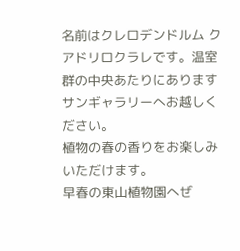名前はクレロデンドルム クアドリロクラレです。温室群の中央あたりにありますサンギャラリーへお越しください。
植物の春の香りをお楽しみいただけます。
早春の東山植物園へぜ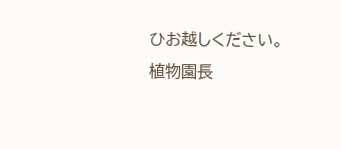ひお越しください。
植物園長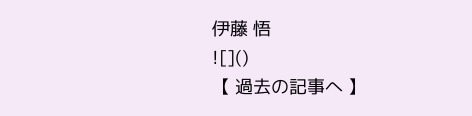伊藤 悟
![]()
【 過去の記事へ 】